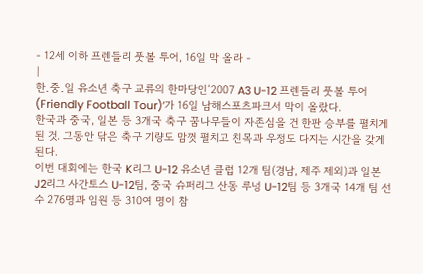- 12세 이하 프렌들리 풋볼 투어, 16일 막 올라 -
|
한․중․일 유소년 축구 교류의 한마당인‘2007 A3 U-12 프렌들리 풋볼 투어(Friendly Football Tour)’가 16일 남해스포츠파크서 막이 올랐다.
한국과 중국, 일본 등 3개국 축구 꿈나무들이 자존심을 건 한판 승부를 펼치게 된 것. 그동안 닦은 축구 기량도 맘껏 펼치고 친목과 우정도 다지는 시간을 갖게 된다.
이번 대회에는 한국 K리그 U-12 유소년 클럽 12개 팀(경남, 제주 제외)과 일본 J2리그 사간토스 U-12팀, 중국 슈퍼리그 산동 루넝 U-12팀 등 3개국 14개 팀 선수 276명과 임원 등 310여 명이 참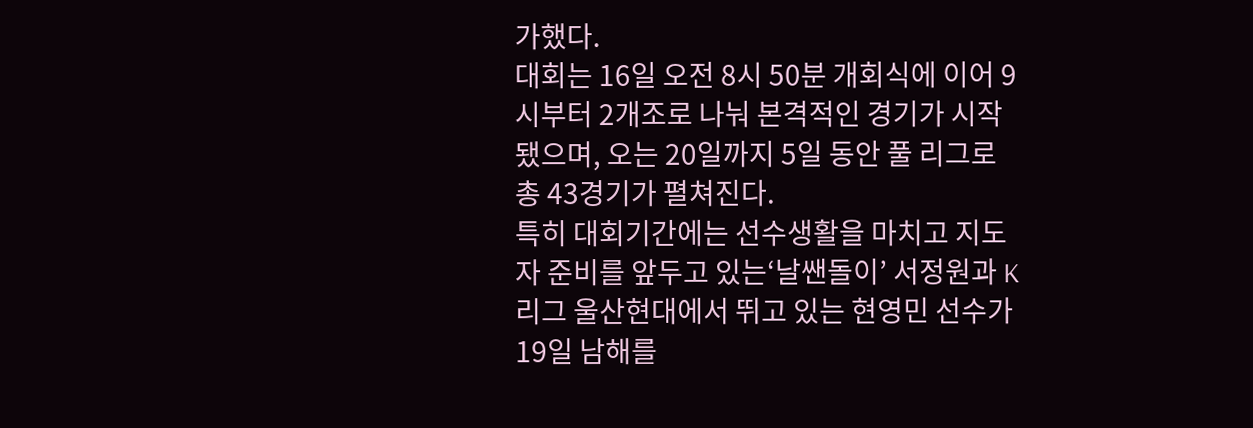가했다.
대회는 16일 오전 8시 50분 개회식에 이어 9시부터 2개조로 나눠 본격적인 경기가 시작됐으며, 오는 20일까지 5일 동안 풀 리그로 총 43경기가 펼쳐진다.
특히 대회기간에는 선수생활을 마치고 지도자 준비를 앞두고 있는‘날쌘돌이’ 서정원과 K리그 울산현대에서 뛰고 있는 현영민 선수가 19일 남해를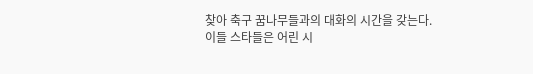찾아 축구 꿈나무들과의 대화의 시간을 갖는다. 이들 스타들은 어린 시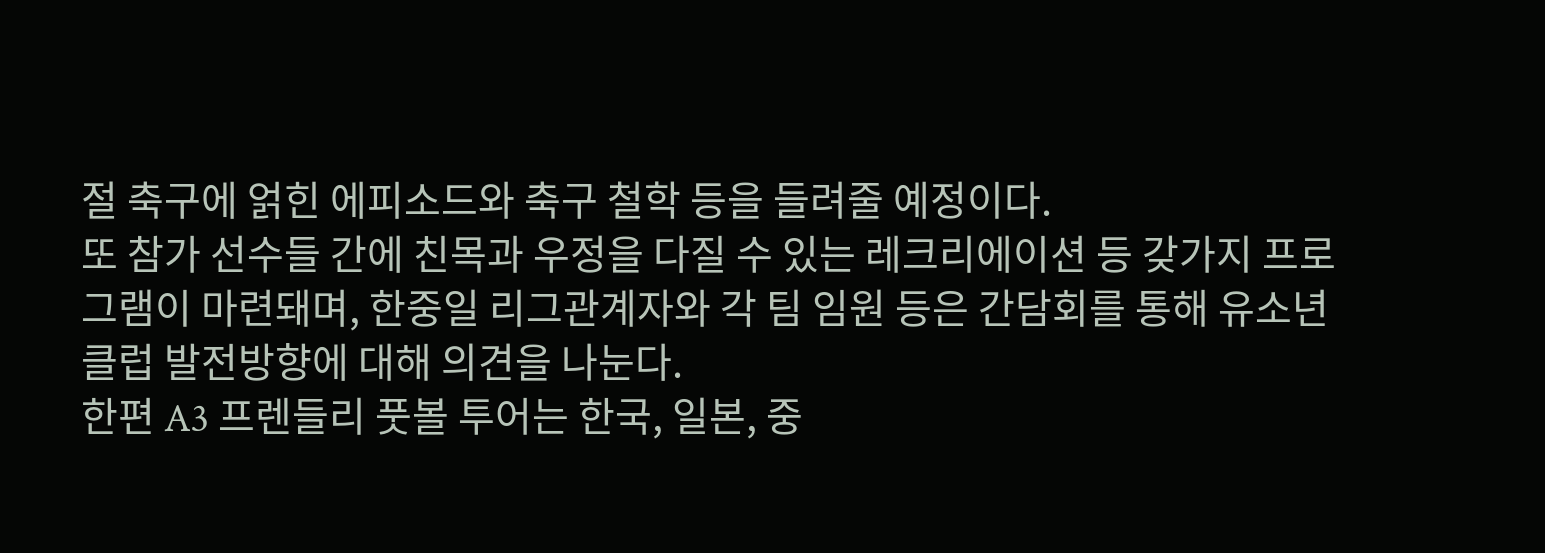절 축구에 얽힌 에피소드와 축구 철학 등을 들려줄 예정이다.
또 참가 선수들 간에 친목과 우정을 다질 수 있는 레크리에이션 등 갖가지 프로그램이 마련돼며, 한중일 리그관계자와 각 팀 임원 등은 간담회를 통해 유소년클럽 발전방향에 대해 의견을 나눈다.
한편 A3 프렌들리 풋볼 투어는 한국, 일본, 중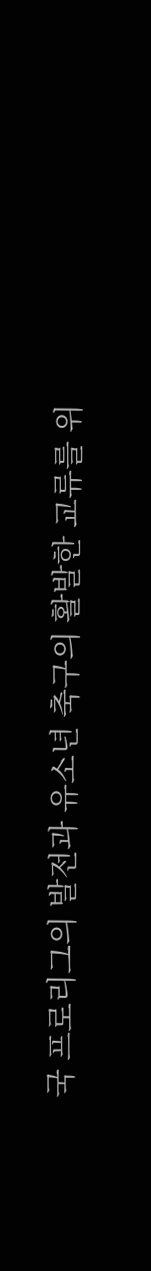국 프로리그의 발전과 유소년 축구의 활발한 교류를 위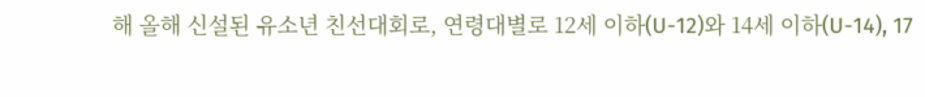해 올해 신설된 유소년 친선대회로, 연령대별로 12세 이하(U-12)와 14세 이하(U-14), 17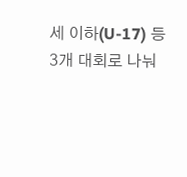세 이하(U-17) 등 3개 대회로 나눠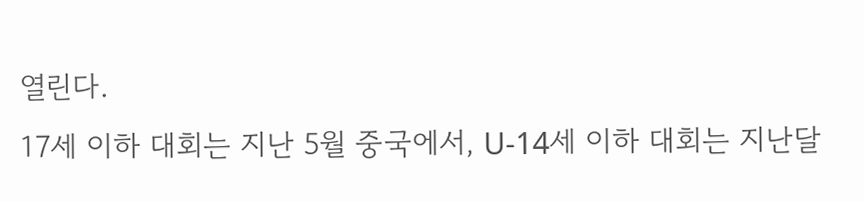열린다.
17세 이하 대회는 지난 5월 중국에서, U-14세 이하 대회는 지난달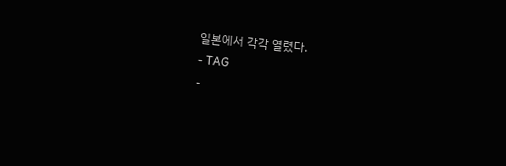일본에서 각각 열렸다.
- TAG
-